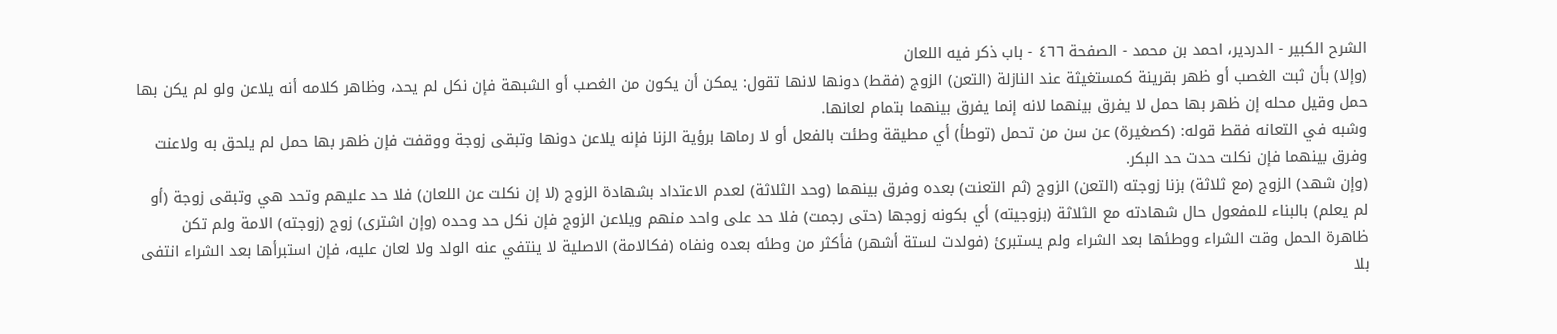الشرح الکبير - الدردیر، احمد بن محمد - الصفحة ٤٦٦ - باب ذكر فيه اللعان
(وإلا) بأن ثبت الغصب أو ظهر بقرينة كمستغيثة عند النازلة (التعن) الزوج (فقط) دونها لانها تقول: يمكن أن يكون من الغصب أو الشبهة فإن نكل لم يحد، وظاهر كلامه أنه يلاعن ولو لم يكن بها حمل وقيل محله إن ظهر بها حمل لا يفرق بينهما لانه إنما يفرق بينهما بتمام لعانها.
وشبه في التعانه فقط قوله: (كصغيرة) عن سن من تحمل (توطأ) أي مطيقة وطئت بالفعل أو لا رماها برؤية الزنا فإنه يلاعن دونها وتبقى زوجة ووقفت فإن ظهر بها حمل لم يلحق به ولاعنت وفرق بينهما فإن نكلت حدت حد البكر.
(وإن شهد) الزوج (مع ثلاثة) بزنا زوجته (التعن) الزوج (ثم التعنت) بعده وفرق بينهما (وحد الثلاثة) لعدم الاعتداد بشهادة الزوج (لا إن نكلت عن اللعان) فلا حد عليهم وتحد هي وتبقى زوجة (أو لم يعلم) بالبناء للمفعول حال شهادته مع الثلاثة (بزوجيته) أي بكونه زوجها (حتى رجمت) فلا حد على واحد منهم ويلاعن الزوج فإن نكل حد وحده (وإن اشترى) زوج (زوجته) الامة ولم تكن ظاهرة الحمل وقت الشراء ووطئها بعد الشراء ولم يستبرئ (فولدت لستة أشهر) فأكثر من وطئه بعده ونفاه (فكالامة) الاصلية لا ينتفي عنه الولد ولا لعان عليه، فإن استبرأها بعد الشراء انتفى بلا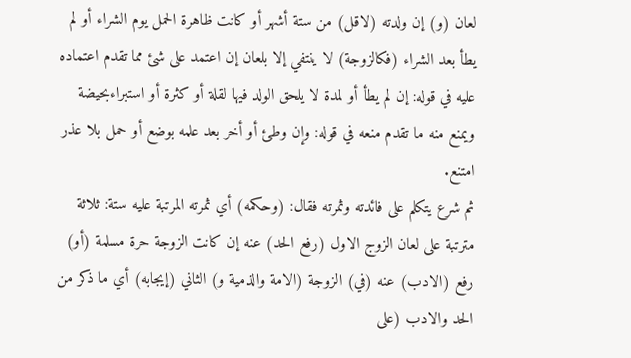لعان (و) إن ولدته (لاقل) من ستة أشهر أو كانت ظاهرة الحمل يوم الشراء أو لم يطأ بعد الشراء (فكالزوجة) لا ينتفي إلا بلعان إن اعتمد على شئ مما تقدم اعتماده عليه في قوله: إن لم يطأ أو لمدة لا يلحق الولد فيها لقلة أو كثرة أو استبراءبحيضة ويمنع منه ما تقدم منعه في قوله: وإن وطئ أو أخر بعد علمه بوضع أو حمل بلا عذر امتنع.
ثم شرع يتكلم على فائدته وثمرته فقال: (وحكمه) أي ثمرته المرتبة عليه ستة: ثلاثة مترتبة على لعان الزوج الاول (رفع الحد) عنه إن كانت الزوجة حرة مسلمة (أو) رفع (الادب) عنه (في) الزوجة (الامة والذمية و) الثاني (إيجابه) أي ما ذكر من الحد والادب (على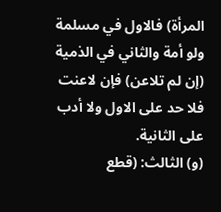المرأة) فالاول في مسلمة ولو أمة والثاني في الذمية (إن لم تلاعن) فإن لاعنت فلا حد على الاول ولا أدب على الثانية.
(و) الثالث: (قطع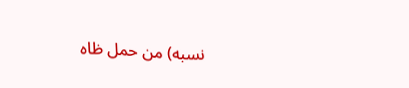نسبه) من حمل ظاه